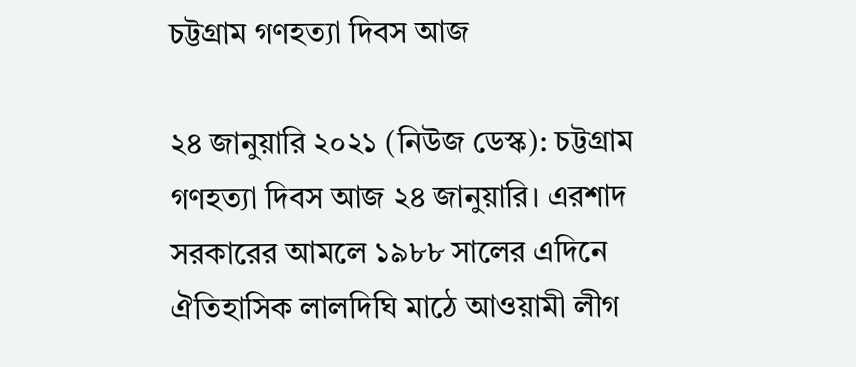চট্টগ্রাম গণহত্যা দিবস আজ

২৪ জানুয়ারি ২০২১ (নিউজ ডেস্ক): চট্টগ্রাম গণহত্যা দিবস আজ ২৪ জানুয়ারি। এরশাদ সরকারের আমলে ১৯৮৮ সালের এদিনে ঐতিহাসিক লালদিঘি মাঠে আওয়ামী লীগ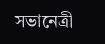সভানেত্রী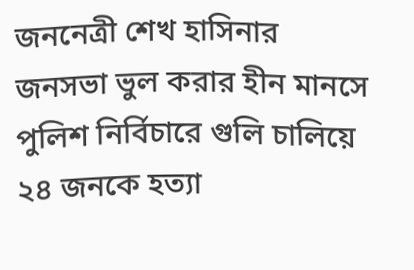জননেত্রী শেখ হাসিনার জনসভা ভুল করার হীন মানসে পুলিশ নির্বিচারে গুলি চালিয়ে ২৪ জনকে হত্যা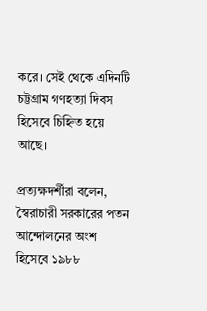করে। সেই থেকে এদিনটি চট্টগ্রাম গণহত্যা দিবস হিসেবে চিহ্নিত হয়ে আছে।

প্রত্যক্ষদর্শীরা বলেন, স্বৈরাচারী সরকারের পতন আন্দোলনের অংশ হিসেবে ১৯৮৮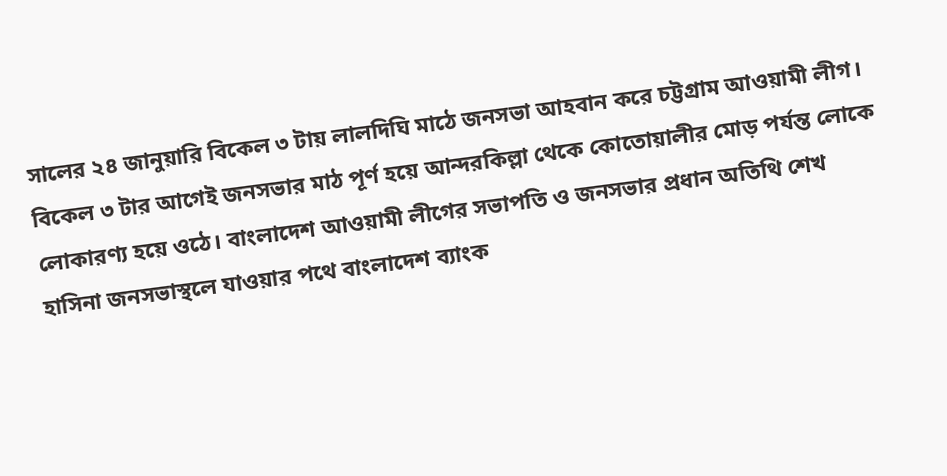সালের ২৪ জানুয়ারি বিকেল ৩ টায় লালদিঘি মাঠে জনসভা আহবান করে চট্টগ্রাম আওয়ামী লীগ। বিকেল ৩ টার আগেই জনসভার মাঠ পূর্ণ হয়ে আন্দরকিল্লা থেকে কোতোয়ালীর মোড় পর্যন্ত লোকে লোকারণ্য হয়ে ওঠে। বাংলাদেশ আওয়ামী লীগের সভাপতি ও জনসভার প্রধান অতিথি শেখ হাসিনা জনসভাস্থলে যাওয়ার পথে বাংলাদেশ ব্যাংক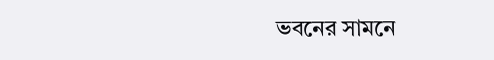ভবনের সামনে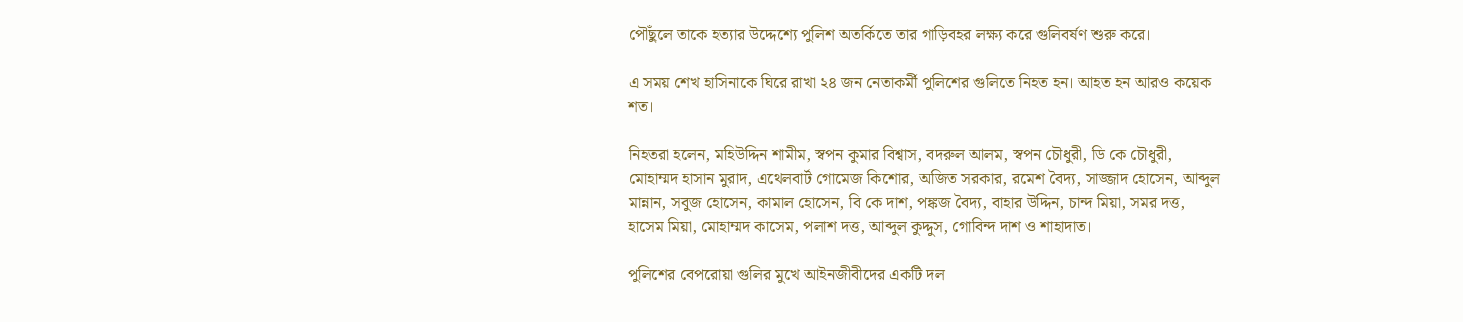পৌঁছুলে তাকে হত্যার উদ্দেশ্যে পুলিশ অতর্কিতে তার গাড়িবহর লক্ষ্য করে গুলিবর্ষণ শুরু করে।

এ সময় শেখ হাসিনাকে ঘিরে রাখা ২৪ জন নেতাকর্মী পুলিশের গুলিতে নিহত হন। আহত হন আরও কয়েক শত।

নিহতরা হলেন, মহিউদ্দিন শামীম, স্বপন কুমার বিশ্বাস, বদরুল আলম, স্বপন চৌধুরী, ডি কে চৌধুরী, মোহাম্মদ হাসান মুরাদ, এথেলবার্ট গোমেজ কিশোর, অজিত সরকার, রমেশ বৈদ্য, সাজ্জাদ হোসেন, আব্দুল মান্নান, সবুজ হোসেন, কামাল হোসেন, বি কে দাশ, পঙ্কজ বৈদ্য, বাহার উদ্দিন, চান্দ মিয়া, সমর দত্ত, হাসেম মিয়া, মোহাম্মদ কাসেম, পলাশ দত্ত, আব্দুল কুদ্দুস, গোবিন্দ দাশ ও শাহাদাত।

পুলিশের বেপরোয়া গুলির মুখে আইনজীবীদের একটি দল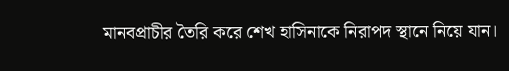মানবপ্রাচীর তৈরি করে শেখ হাসিনাকে নিরাপদ স্থানে নিয়ে যান।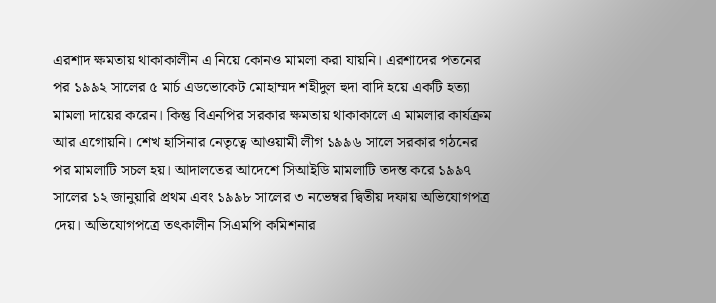এরশাদ ক্ষমতায় থাকাকালীন এ নিয়ে কোনও মামলা করা যায়নি। এরশাদের পতনের পর ১৯৯২ সালের ৫ মার্চ এডভোকেট মোহাম্মদ শহীদুল হুদা বাদি হয়ে একটি হত্যা মামলা দায়ের করেন। কিন্তু বিএনপির সরকার ক্ষমতায় থাকাকালে এ মামলার কার্যক্রম আর এগোয়নি। শেখ হাসিনার নেতৃত্বে আওয়ামী লীগ ১৯৯৬ সালে সরকার গঠনের পর মামলাটি সচল হয়। আদালতের আদেশে সিআইডি মামলাটি তদন্ত করে ১৯৯৭ সালের ১২ জানুয়ারি প্রথম এবং ১৯৯৮ সালের ৩ নভেম্বর দ্বিতীয় দফায় অভিযোগপত্র দেয়। অভিযোগপত্রে তৎকালীন সিএমপি কমিশনার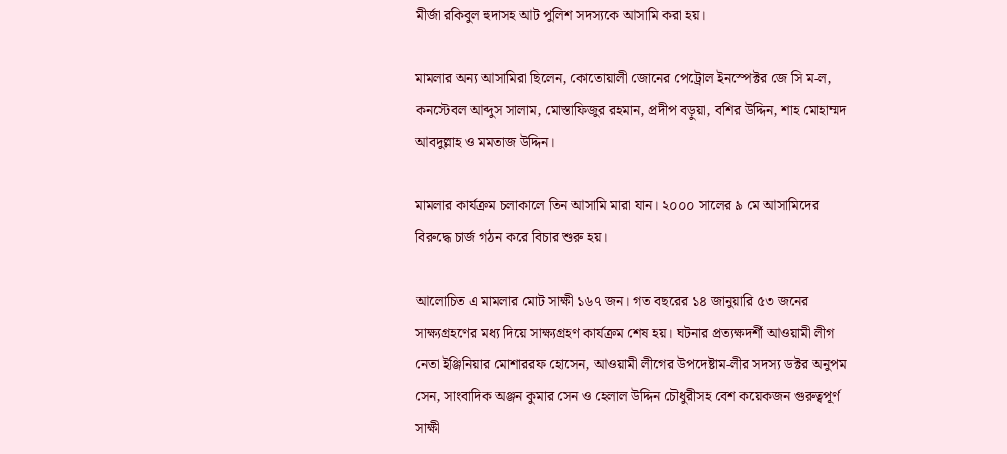মীর্জা রকিবুল হুদাসহ আট পুলিশ সদস্যকে আসামি করা হয়।

মামলার অন্য আসামিরা ছিলেন, কোতোয়ালী জোনের পেট্রোল ইনস্পেক্টর জে সি ম-ল, কনস্টেবল আব্দুস সালাম, মোস্তাফিজুর রহমান, প্রদীপ বড়ুয়া, বশির উদ্দিন, শাহ মোহাম্মদ আবদুল্লাহ ও মমতাজ উদ্দিন।

মামলার কার্যক্রম চলাকালে তিন আসামি মারা যান। ২০০০ সালের ৯ মে আসামিদের বিরুদ্ধে চার্জ গঠন করে বিচার শুরু হয়।

আলোচিত এ মামলার মোট সাক্ষী ১৬৭ জন। গত বছরের ১৪ জানুয়ারি ৫৩ জনের সাক্ষ্যগ্রহণের মধ্য দিয়ে সাক্ষ্যগ্রহণ কার্যক্রম শেষ হয়। ঘটনার প্রত্যক্ষদর্শী আওয়ামী লীগ নেতা ইঞ্জিনিয়ার মোশাররফ হোসেন, আওয়ামী লীগের উপদেষ্টাম-লীর সদস্য ডক্টর অনুপম সেন, সাংবাদিক অঞ্জন কুমার সেন ও হেলাল উদ্দিন চৌধুরীসহ বেশ কয়েকজন গুরুত্বপূর্ণ সাক্ষী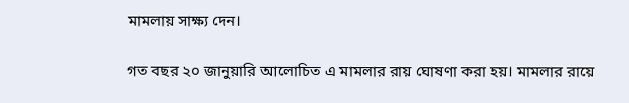মামলায় সাক্ষ্য দেন।

গত বছর ২০ জানুয়ারি আলোচিত এ মামলার রায় ঘোষণা করা হয়। মামলার রায়ে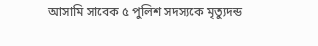আসামি সাবেক ৫ পুলিশ সদস্যকে মৃত্যুদন্ড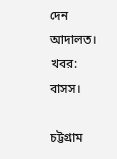দেন আদালত। খবর: বাসস।

চট্টগ্রাম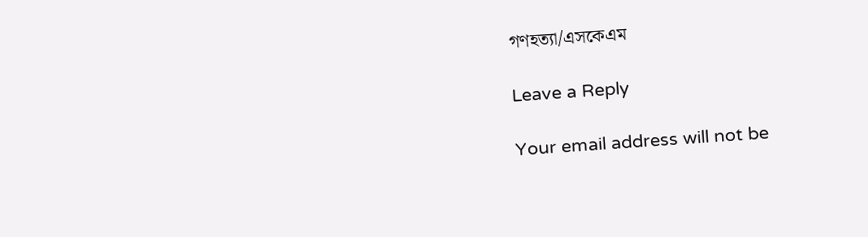গণহত্যা/এসকেএম

Leave a Reply

Your email address will not be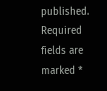published. Required fields are marked *